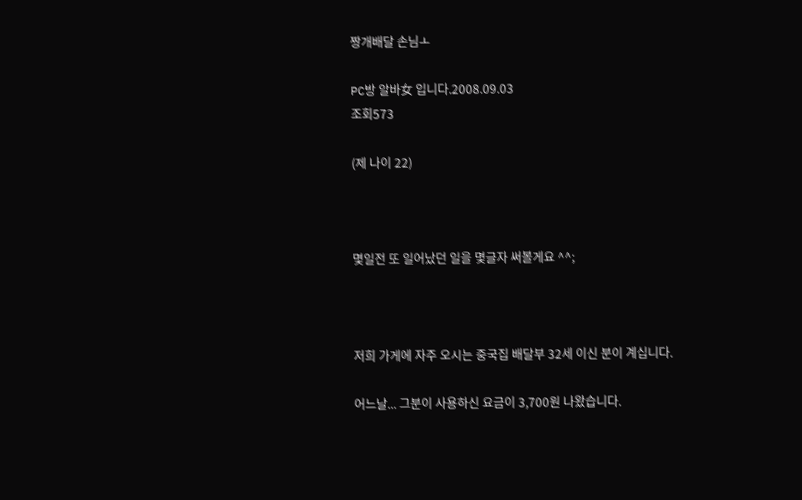짱개배달 손님ㅗ

PC방 알바女 입니다.2008.09.03
조회573

(제 나이 22)



몇일전 또 일어났던 일을 몇글자 써볼게요 ^^;



저희 가게에 자주 오시는 중국집 배달부 32세 이신 분이 계십니다.

어느날... 그분이 사용하신 요금이 3,700원 나왔습니다.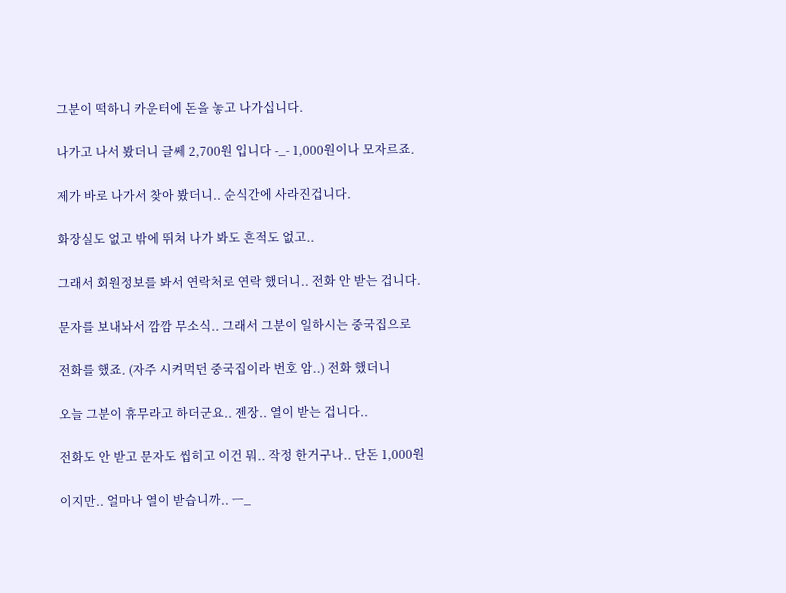그분이 떡하니 카운터에 돈을 놓고 나가십니다.

나가고 나서 봤더니 글쎄 2,700원 입니다 -_- 1,000원이나 모자르죠.

제가 바로 나가서 찾아 봤더니.. 순식간에 사라진겁니다.

화장실도 없고 밖에 뛰쳐 나가 봐도 흔적도 없고..

그래서 회원정보를 봐서 연락처로 연락 했더니.. 전화 안 받는 겁니다.

문자를 보내놔서 깜깜 무소식.. 그래서 그분이 일하시는 중국집으로

전화를 했죠. (자주 시켜먹던 중국집이라 번호 암..) 전화 했더니

오늘 그분이 휴무라고 하더군요.. 젠장.. 열이 받는 겁니다..

전화도 안 받고 문자도 씹히고 이건 뭐.. 작정 한거구나.. 단돈 1,000원

이지만.. 얼마나 열이 받습니까.. ㅡ_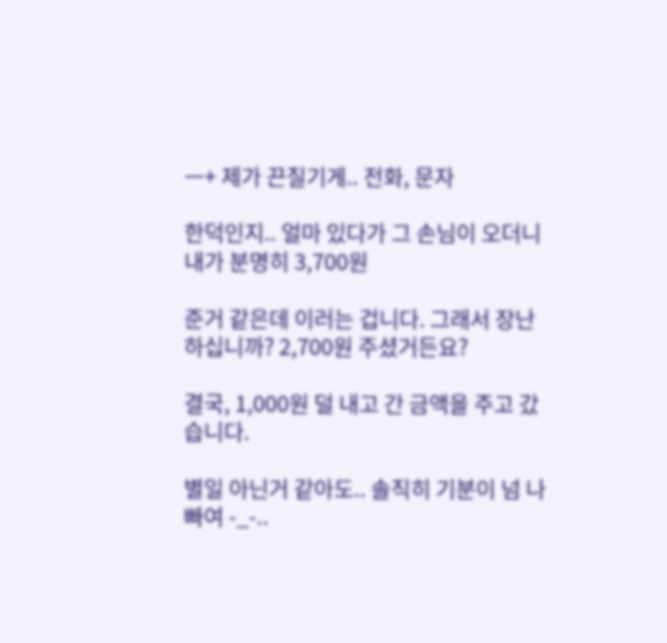ㅡ+ 제가 끈질기게.. 전화, 문자

한덕인지.. 얼마 있다가 그 손님이 오더니 내가 분명히 3,700원

준거 같은데 이러는 겁니다. 그래서 장난 하십니까? 2,700원 주셨거든요?

결국, 1,000원 덜 내고 간 금액을 주고 갔습니다.

별일 아닌거 같아도.. 솔직히 기분이 넘 나빠여 -_-..